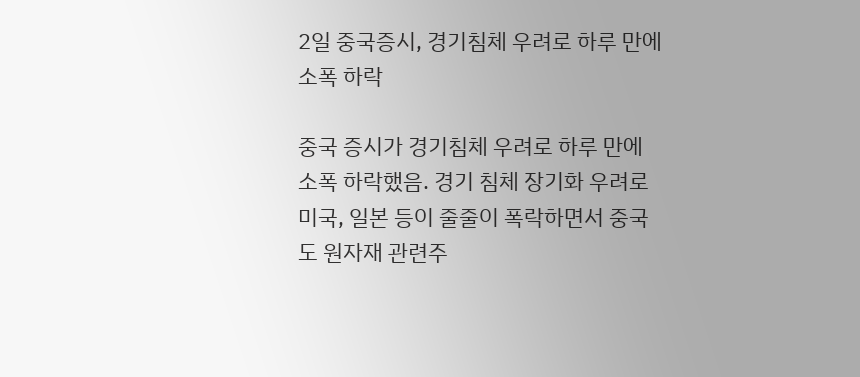2일 중국증시, 경기침체 우려로 하루 만에 소폭 하락

중국 증시가 경기침체 우려로 하루 만에 소폭 하락했음. 경기 침체 장기화 우려로 미국, 일본 등이 줄줄이 폭락하면서 중국도 원자재 관련주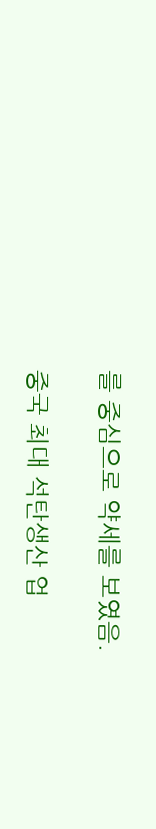를 중심으로 약세를 보였음.

중국 최대 석탄생산 업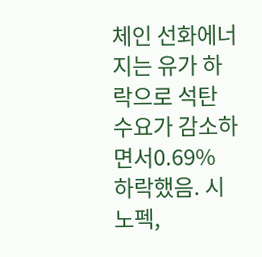체인 선화에너지는 유가 하락으로 석탄 수요가 감소하면서0.69% 하락했음. 시노펙,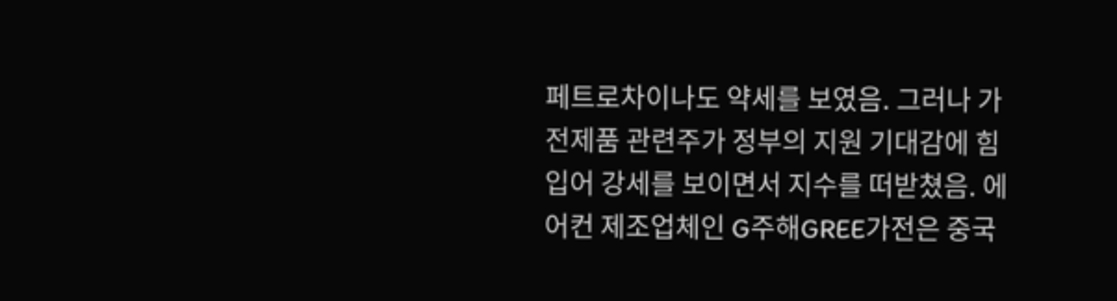페트로차이나도 약세를 보였음. 그러나 가전제품 관련주가 정부의 지원 기대감에 힘입어 강세를 보이면서 지수를 떠받쳤음. 에어컨 제조업체인 G주해GREE가전은 중국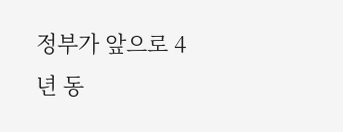정부가 앞으로 4년 동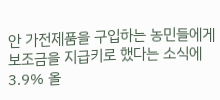안 가전제품을 구입하는 농민들에게 보조금을 지급키로 했다는 소식에 3.9% 올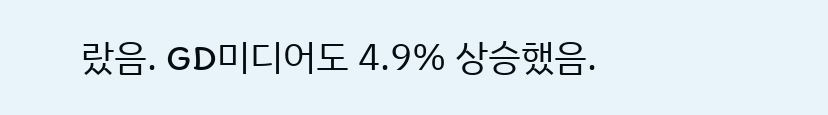랐음. GD미디어도 4.9% 상승했음.